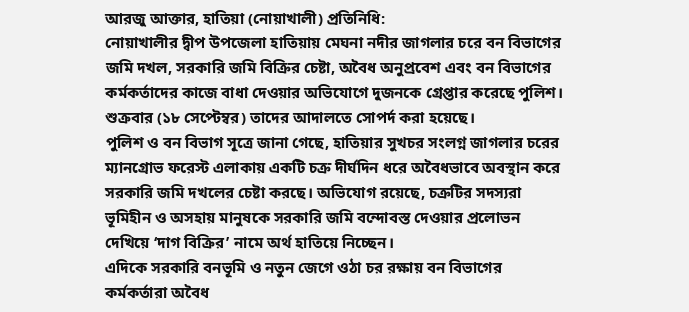আরজু আক্তার, হাতিয়া (নোয়াখালী) প্রতিনিধি:
নোয়াখালীর দ্বীপ উপজেলা হাতিয়ায় মেঘনা নদীর জাগলার চরে বন বিভাগের জমি দখল, সরকারি জমি বিক্রির চেষ্টা, অবৈধ অনুপ্রবেশ এবং বন বিভাগের কর্মকর্তাদের কাজে বাধা দেওয়ার অভিযোগে দুজনকে গ্রেপ্তার করেছে পুলিশ। শুক্রবার (১৮ সেপ্টেম্বর) তাদের আদালতে সোপর্দ করা হয়েছে।
পুলিশ ও বন বিভাগ সূত্রে জানা গেছে, হাতিয়ার সুখচর সংলগ্ন জাগলার চরের ম্যানগ্রোভ ফরেস্ট এলাকায় একটি চক্র দীর্ঘদিন ধরে অবৈধভাবে অবস্থান করে সরকারি জমি দখলের চেষ্টা করছে। অভিযোগ রয়েছে, চক্রটির সদস্যরা ভূমিহীন ও অসহায় মানুষকে সরকারি জমি বন্দোবস্ত দেওয়ার প্রলোভন দেখিয়ে ‘দাগ বিক্রির’ নামে অর্থ হাতিয়ে নিচ্ছেন।
এদিকে সরকারি বনভূমি ও নতুন জেগে ওঠা চর রক্ষায় বন বিভাগের কর্মকর্তারা অবৈধ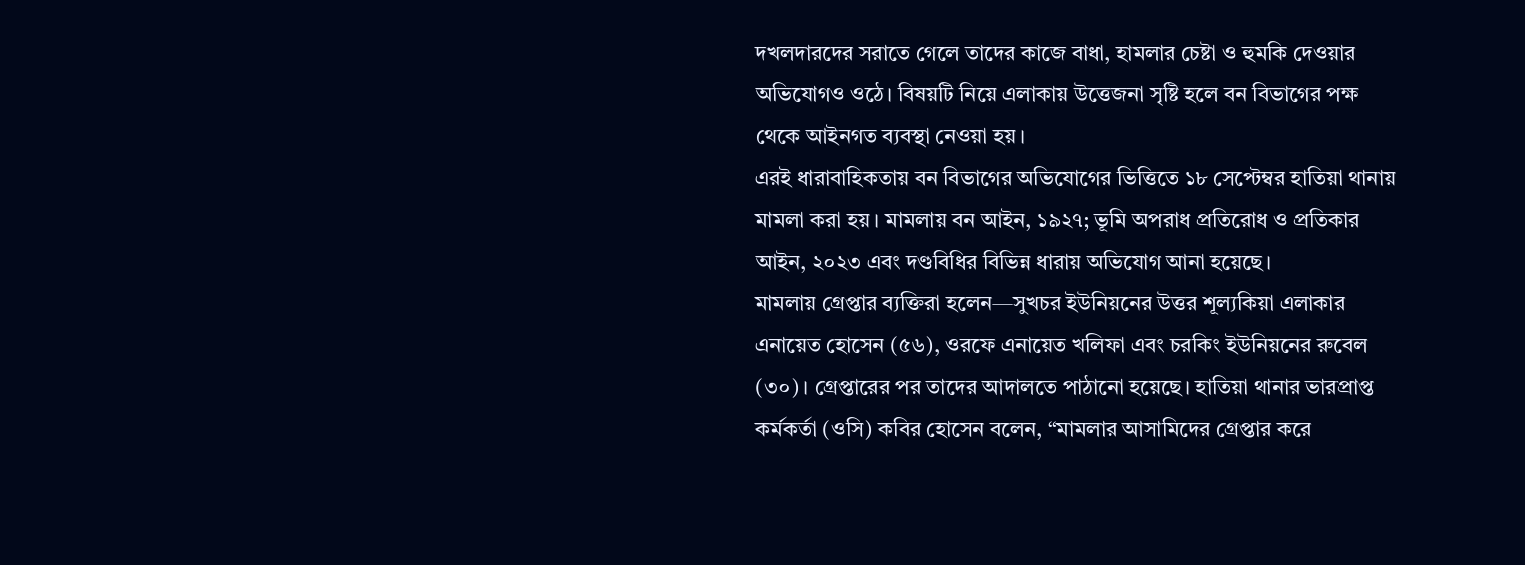দখলদারদের সরাতে গেলে তাদের কাজে বাধা, হামলার চেষ্টা ও হুমকি দেওয়ার অভিযোগও ওঠে। বিষয়টি নিয়ে এলাকায় উত্তেজনা সৃষ্টি হলে বন বিভাগের পক্ষ থেকে আইনগত ব্যবস্থা নেওয়া হয়।
এরই ধারাবাহিকতায় বন বিভাগের অভিযোগের ভিত্তিতে ১৮ সেপ্টেম্বর হাতিয়া থানায় মামলা করা হয়। মামলায় বন আইন, ১৯২৭; ভূমি অপরাধ প্রতিরোধ ও প্রতিকার আইন, ২০২৩ এবং দণ্ডবিধির বিভিন্ন ধারায় অভিযোগ আনা হয়েছে।
মামলায় গ্রেপ্তার ব্যক্তিরা হলেন—সুখচর ইউনিয়নের উত্তর শূল্যকিয়া এলাকার এনায়েত হোসেন (৫৬), ওরফে এনায়েত খলিফা এবং চরকিং ইউনিয়নের রুবেল (৩০)। গ্রেপ্তারের পর তাদের আদালতে পাঠানো হয়েছে। হাতিয়া থানার ভারপ্রাপ্ত কর্মকর্তা (ওসি) কবির হোসেন বলেন, “মামলার আসামিদের গ্রেপ্তার করে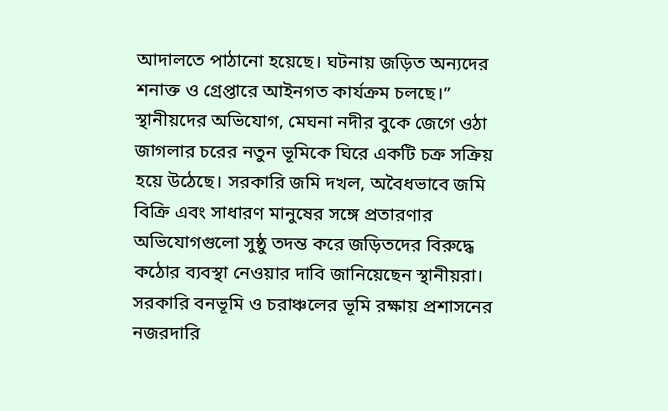আদালতে পাঠানো হয়েছে। ঘটনায় জড়িত অন্যদের শনাক্ত ও গ্রেপ্তারে আইনগত কার্যক্রম চলছে।”
স্থানীয়দের অভিযোগ, মেঘনা নদীর বুকে জেগে ওঠা জাগলার চরের নতুন ভূমিকে ঘিরে একটি চক্র সক্রিয় হয়ে উঠেছে। সরকারি জমি দখল, অবৈধভাবে জমি বিক্রি এবং সাধারণ মানুষের সঙ্গে প্রতারণার অভিযোগগুলো সুষ্ঠু তদন্ত করে জড়িতদের বিরুদ্ধে কঠোর ব্যবস্থা নেওয়ার দাবি জানিয়েছেন স্থানীয়রা। সরকারি বনভূমি ও চরাঞ্চলের ভূমি রক্ষায় প্রশাসনের নজরদারি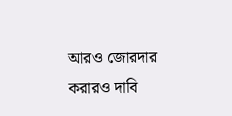আরও জোরদার করারও দাবি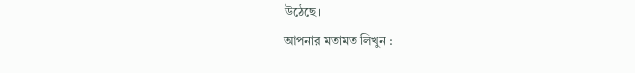উঠেছে।
আপনার মতামত লিখুন :